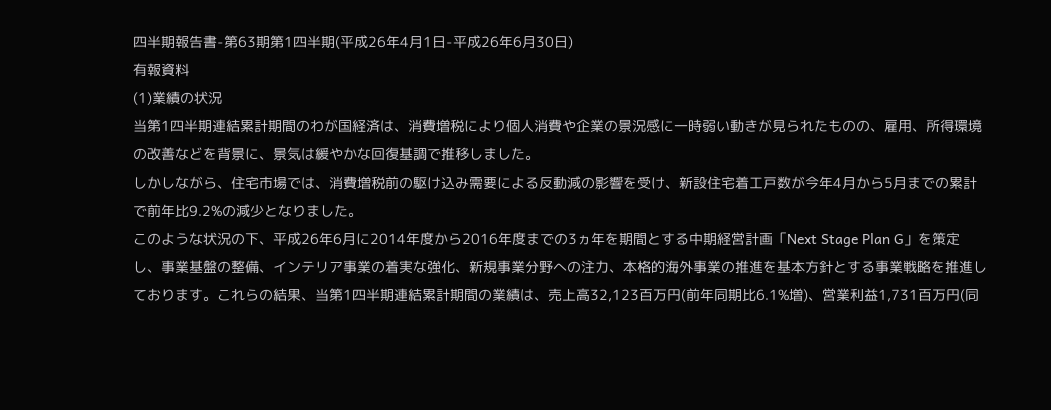四半期報告書-第63期第1四半期(平成26年4月1日-平成26年6月30日)
有報資料
(1)業績の状況
当第1四半期連結累計期間のわが国経済は、消費増税により個人消費や企業の景況感に一時弱い動きが見られたものの、雇用、所得環境の改善などを背景に、景気は緩やかな回復基調で推移しました。
しかしながら、住宅市場では、消費増税前の駆け込み需要による反動減の影響を受け、新設住宅着工戸数が今年4月から5月までの累計で前年比9.2%の減少となりました。
このような状況の下、平成26年6月に2014年度から2016年度までの3ヵ年を期間とする中期経営計画「Next Stage Plan G」を策定し、事業基盤の整備、インテリア事業の着実な強化、新規事業分野への注力、本格的海外事業の推進を基本方針とする事業戦略を推進しております。これらの結果、当第1四半期連結累計期間の業績は、売上高32,123百万円(前年同期比6.1%増)、営業利益1,731百万円(同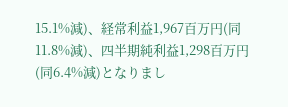15.1%減)、経常利益1,967百万円(同11.8%減)、四半期純利益1,298百万円(同6.4%減)となりまし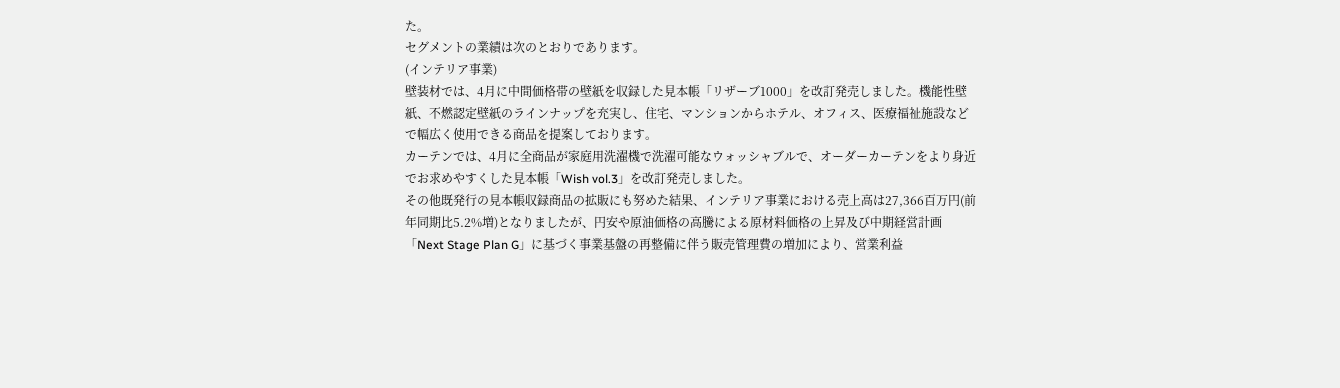た。
セグメントの業績は次のとおりであります。
(インテリア事業)
壁装材では、4月に中間価格帯の壁紙を収録した見本帳「リザーブ1000」を改訂発売しました。機能性壁紙、不燃認定壁紙のラインナップを充実し、住宅、マンションからホテル、オフィス、医療福祉施設などで幅広く使用できる商品を提案しております。
カーテンでは、4月に全商品が家庭用洗濯機で洗濯可能なウォッシャブルで、オーダーカーテンをより身近でお求めやすくした見本帳「Wish vol.3」を改訂発売しました。
その他既発行の見本帳収録商品の拡販にも努めた結果、インテリア事業における売上高は27,366百万円(前年同期比5.2%増)となりましたが、円安や原油価格の高騰による原材料価格の上昇及び中期経営計画「Next Stage Plan G」に基づく事業基盤の再整備に伴う販売管理費の増加により、営業利益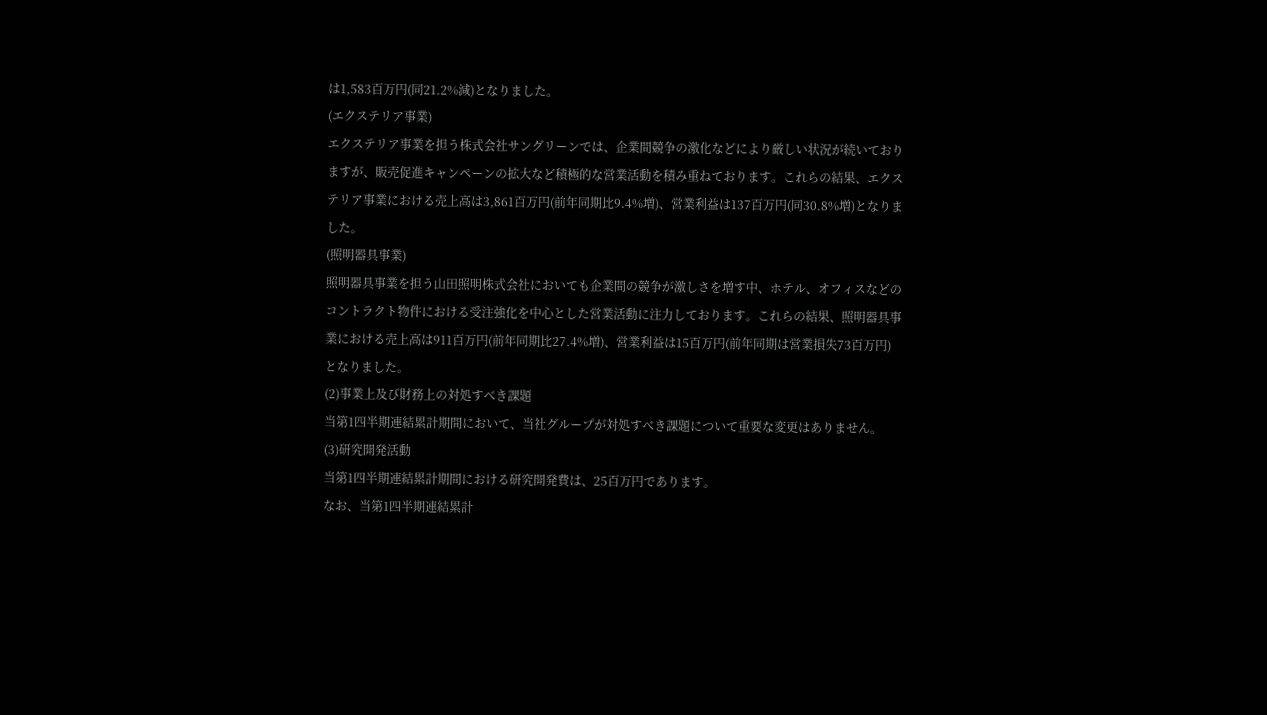は1,583百万円(同21.2%減)となりました。
(エクステリア事業)
エクステリア事業を担う株式会社サングリーンでは、企業間競争の激化などにより厳しい状況が続いておりますが、販売促進キャンペーンの拡大など積極的な営業活動を積み重ねております。これらの結果、エクステリア事業における売上高は3,861百万円(前年同期比9.4%増)、営業利益は137百万円(同30.8%増)となりました。
(照明器具事業)
照明器具事業を担う山田照明株式会社においても企業間の競争が激しさを増す中、ホテル、オフィスなどのコントラクト物件における受注強化を中心とした営業活動に注力しております。これらの結果、照明器具事業における売上高は911百万円(前年同期比27.4%増)、営業利益は15百万円(前年同期は営業損失73百万円)となりました。
(2)事業上及び財務上の対処すべき課題
当第1四半期連結累計期間において、当社グループが対処すべき課題について重要な変更はありません。
(3)研究開発活動
当第1四半期連結累計期間における研究開発費は、25百万円であります。
なお、当第1四半期連結累計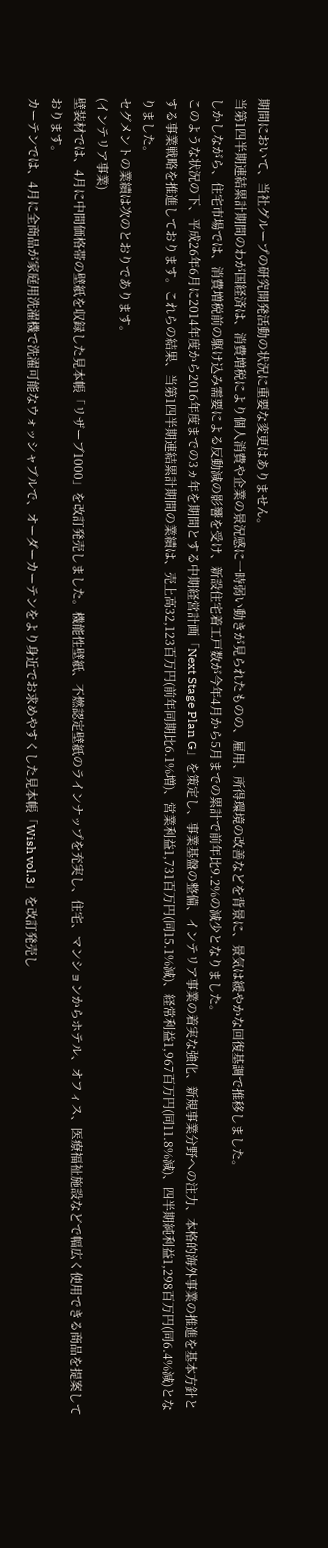期間において、当社グループの研究開発活動の状況に重要な変更はありません。
当第1四半期連結累計期間のわが国経済は、消費増税により個人消費や企業の景況感に一時弱い動きが見られたものの、雇用、所得環境の改善などを背景に、景気は緩やかな回復基調で推移しました。
しかしながら、住宅市場では、消費増税前の駆け込み需要による反動減の影響を受け、新設住宅着工戸数が今年4月から5月までの累計で前年比9.2%の減少となりました。
このような状況の下、平成26年6月に2014年度から2016年度までの3ヵ年を期間とする中期経営計画「Next Stage Plan G」を策定し、事業基盤の整備、インテリア事業の着実な強化、新規事業分野への注力、本格的海外事業の推進を基本方針とする事業戦略を推進しております。これらの結果、当第1四半期連結累計期間の業績は、売上高32,123百万円(前年同期比6.1%増)、営業利益1,731百万円(同15.1%減)、経常利益1,967百万円(同11.8%減)、四半期純利益1,298百万円(同6.4%減)となりました。
セグメントの業績は次のとおりであります。
(インテリア事業)
壁装材では、4月に中間価格帯の壁紙を収録した見本帳「リザーブ1000」を改訂発売しました。機能性壁紙、不燃認定壁紙のラインナップを充実し、住宅、マンションからホテル、オフィス、医療福祉施設などで幅広く使用できる商品を提案しております。
カーテンでは、4月に全商品が家庭用洗濯機で洗濯可能なウォッシャブルで、オーダーカーテンをより身近でお求めやすくした見本帳「Wish vol.3」を改訂発売し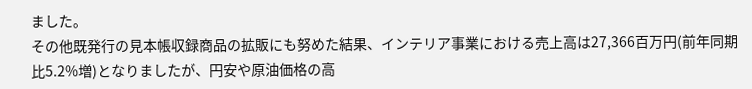ました。
その他既発行の見本帳収録商品の拡販にも努めた結果、インテリア事業における売上高は27,366百万円(前年同期比5.2%増)となりましたが、円安や原油価格の高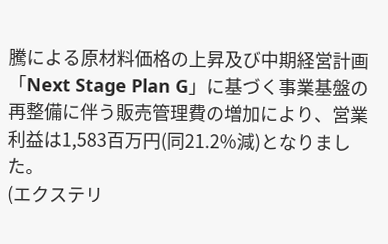騰による原材料価格の上昇及び中期経営計画「Next Stage Plan G」に基づく事業基盤の再整備に伴う販売管理費の増加により、営業利益は1,583百万円(同21.2%減)となりました。
(エクステリ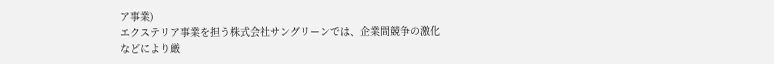ア事業)
エクステリア事業を担う株式会社サングリーンでは、企業間競争の激化などにより厳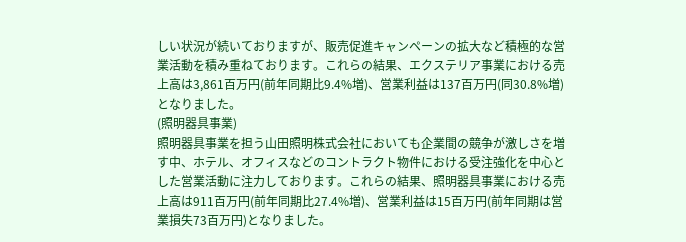しい状況が続いておりますが、販売促進キャンペーンの拡大など積極的な営業活動を積み重ねております。これらの結果、エクステリア事業における売上高は3,861百万円(前年同期比9.4%増)、営業利益は137百万円(同30.8%増)となりました。
(照明器具事業)
照明器具事業を担う山田照明株式会社においても企業間の競争が激しさを増す中、ホテル、オフィスなどのコントラクト物件における受注強化を中心とした営業活動に注力しております。これらの結果、照明器具事業における売上高は911百万円(前年同期比27.4%増)、営業利益は15百万円(前年同期は営業損失73百万円)となりました。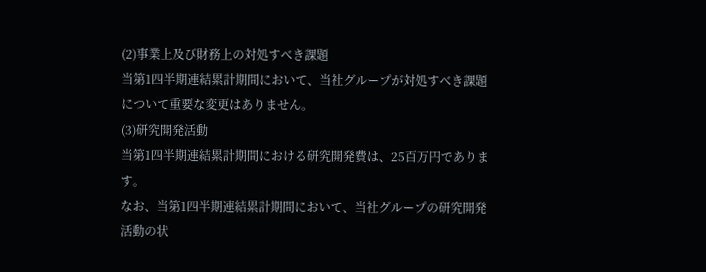(2)事業上及び財務上の対処すべき課題
当第1四半期連結累計期間において、当社グループが対処すべき課題について重要な変更はありません。
(3)研究開発活動
当第1四半期連結累計期間における研究開発費は、25百万円であります。
なお、当第1四半期連結累計期間において、当社グループの研究開発活動の状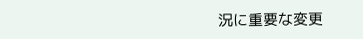況に重要な変更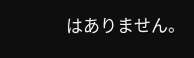はありません。